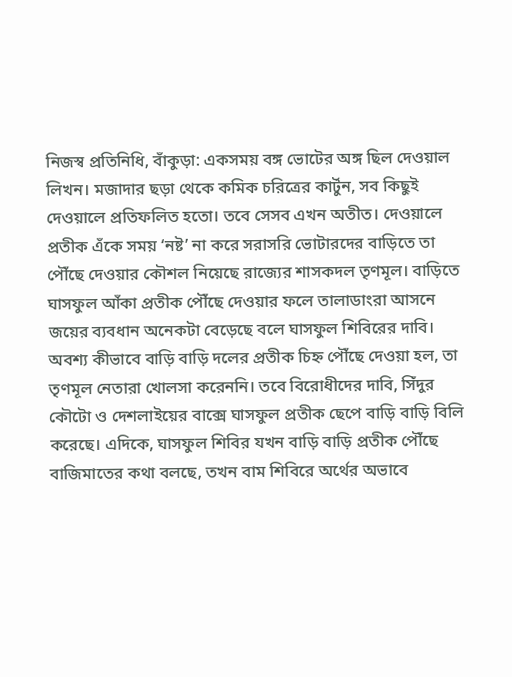নিজস্ব প্রতিনিধি, বাঁকুড়া: একসময় বঙ্গ ভোটের অঙ্গ ছিল দেওয়াল লিখন। মজাদার ছড়া থেকে কমিক চরিত্রের কার্টুন, সব কিছুই দেওয়ালে প্রতিফলিত হতো। তবে সেসব এখন অতীত। দেওয়ালে প্রতীক এঁকে সময় ‘নষ্ট’ না করে সরাসরি ভোটারদের বাড়িতে তা পৌঁছে দেওয়ার কৌশল নিয়েছে রাজ্যের শাসকদল তৃণমূল। বাড়িতে ঘাসফুল আঁকা প্রতীক পৌঁছে দেওয়ার ফলে তালাডাংরা আসনে জয়ের ব্যবধান অনেকটা বেড়েছে বলে ঘাসফুল শিবিরের দাবি। অবশ্য কীভাবে বাড়ি বাড়ি দলের প্রতীক চিহ্ন পৌঁছে দেওয়া হল, তা তৃণমূল নেতারা খোলসা করেননি। তবে বিরোধীদের দাবি, সিঁদুর কৌটো ও দেশলাইয়ের বাক্সে ঘাসফুল প্রতীক ছেপে বাড়ি বাড়ি বিলি করেছে। এদিকে, ঘাসফুল শিবির যখন বাড়ি বাড়ি প্রতীক পৌঁছে বাজিমাতের কথা বলছে, তখন বাম শিবিরে অর্থের অভাবে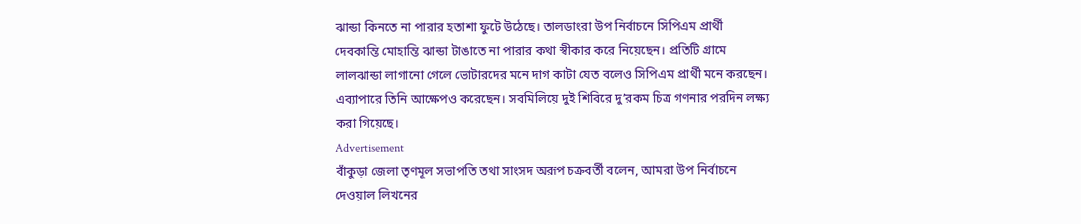ঝান্ডা কিনতে না পারার হতাশা ফুটে উঠেছে। তালডাংরা উপ নির্বাচনে সিপিএম প্রার্থী দেবকান্তি মোহান্তি ঝান্ডা টাঙাতে না পারার কথা স্বীকার করে নিয়েছেন। প্রতিটি গ্রামে লালঝান্ডা লাগানো গেলে ভোটারদের মনে দাগ কাটা যেত বলেও সিপিএম প্রার্থী মনে করছেন। এব্যাপারে তিনি আক্ষেপও করেছেন। সবমিলিয়ে দুই শিবিরে দু’রকম চিত্র গণনার পরদিন লক্ষ্য করা গিয়েছে।
Advertisement
বাঁকুড়া জেলা তৃণমূল সভাপতি তথা সাংসদ অরূপ চক্রবর্তী বলেন, আমরা উপ নির্বাচনে দেওয়াল লিখনের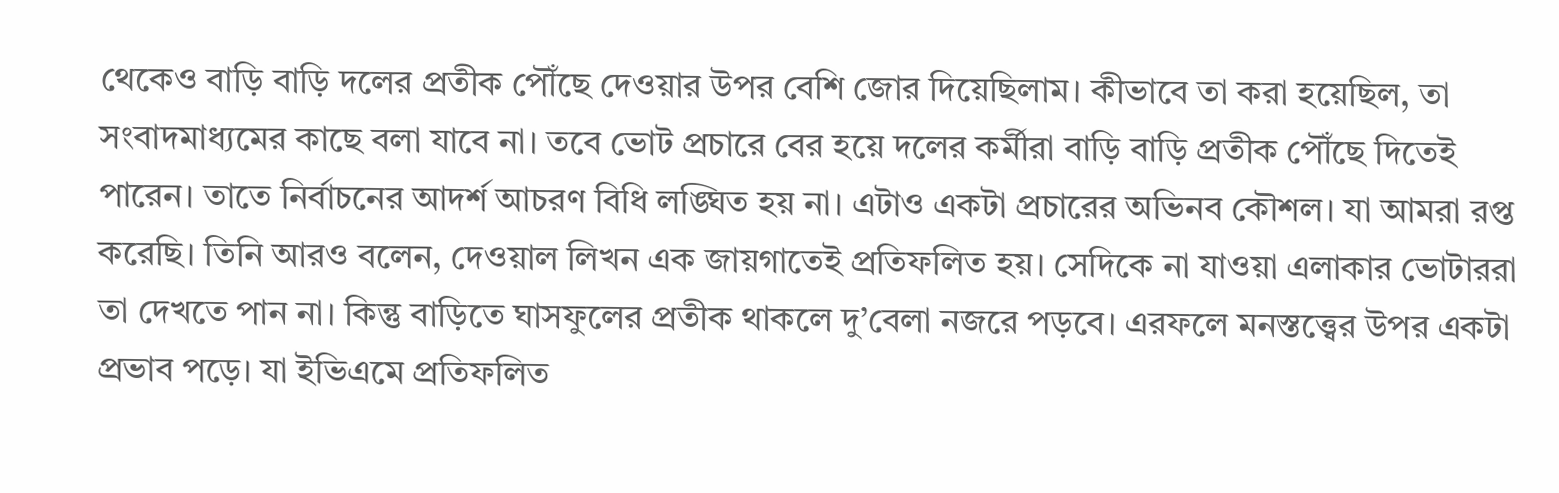থেকেও বাড়ি বাড়ি দলের প্রতীক পৌঁছে দেওয়ার উপর বেশি জোর দিয়েছিলাম। কীভাবে তা করা হয়েছিল, তা সংবাদমাধ্যমের কাছে বলা যাবে না। তবে ভোট প্রচারে বের হয়ে দলের কর্মীরা বাড়ি বাড়ি প্রতীক পৌঁছে দিতেই পারেন। তাতে নির্বাচনের আদর্শ আচরণ বিধি লঙ্ঘিত হয় না। এটাও একটা প্রচারের অভিনব কৌশল। যা আমরা রপ্ত করেছি। তিনি আরও বলেন, দেওয়াল লিখন এক জায়গাতেই প্রতিফলিত হয়। সেদিকে না যাওয়া এলাকার ভোটাররা তা দেখতে পান না। কিন্তু বাড়িতে ঘাসফুলের প্রতীক থাকলে দু’বেলা নজরে পড়বে। এরফলে মনস্তত্ত্বের উপর একটা প্রভাব পড়ে। যা ইভিএমে প্রতিফলিত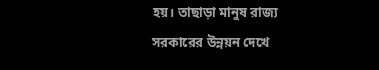হয়। তাছাড়া মানুষ রাজ্য সরকারের উন্নয়ন দেখে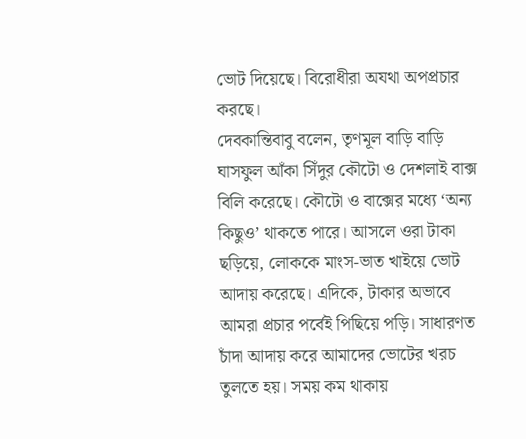ভোট দিয়েছে। বিরোধীরা অযথা অপপ্রচার করছে।
দেবকান্তিবাবু বলেন, তৃণমূল বাড়ি বাড়ি ঘাসফুল আঁকা সিঁদুর কৌটো ও দেশলাই বাক্স বিলি করেছে। কৌটো ও বাক্সের মধ্যে ‘অন্য কিছুও’ থাকতে পারে। আসলে ওরা টাকা ছড়িয়ে, লোককে মাংস-ভাত খাইয়ে ভোট আদায় করেছে। এদিকে, টাকার অভাবে আমরা প্রচার পর্বেই পিছিয়ে পড়ি। সাধারণত চাঁদা আদায় করে আমাদের ভোটের খরচ তুলতে হয়। সময় কম থাকায়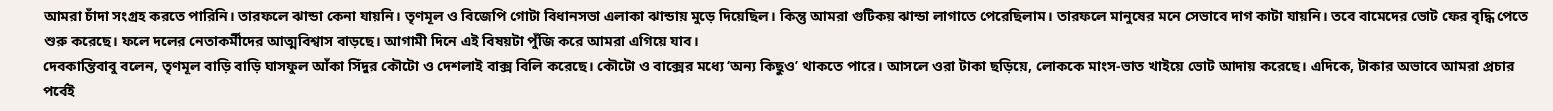আমরা চাঁদা সংগ্রহ করতে পারিনি। তারফলে ঝান্ডা কেনা যায়নি। তৃণমূল ও বিজেপি গোটা বিধানসভা এলাকা ঝান্ডায় মুড়ে দিয়েছিল। কিন্তু আমরা গুটিকয় ঝান্ডা লাগাতে পেরেছিলাম। তারফলে মানুষের মনে সেভাবে দাগ কাটা যায়নি। তবে বামেদের ভোট ফের বৃদ্ধি পেতে শুরু করেছে। ফলে দলের নেতাকর্মীদের আত্মবিশ্বাস বাড়ছে। আগামী দিনে এই বিষয়টা পুঁজি করে আমরা এগিয়ে যাব।
দেবকান্তিবাবু বলেন, তৃণমূল বাড়ি বাড়ি ঘাসফুল আঁকা সিঁদুর কৌটো ও দেশলাই বাক্স বিলি করেছে। কৌটো ও বাক্সের মধ্যে ‘অন্য কিছুও’ থাকতে পারে। আসলে ওরা টাকা ছড়িয়ে, লোককে মাংস-ভাত খাইয়ে ভোট আদায় করেছে। এদিকে, টাকার অভাবে আমরা প্রচার পর্বেই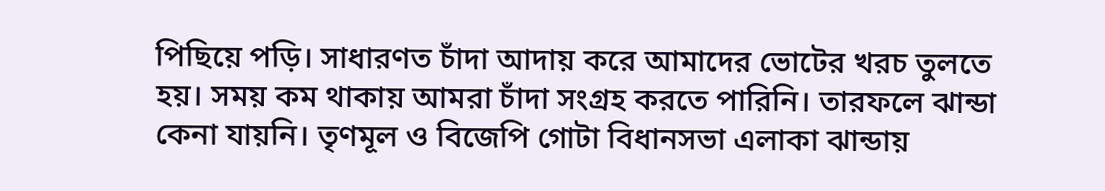পিছিয়ে পড়ি। সাধারণত চাঁদা আদায় করে আমাদের ভোটের খরচ তুলতে হয়। সময় কম থাকায় আমরা চাঁদা সংগ্রহ করতে পারিনি। তারফলে ঝান্ডা কেনা যায়নি। তৃণমূল ও বিজেপি গোটা বিধানসভা এলাকা ঝান্ডায়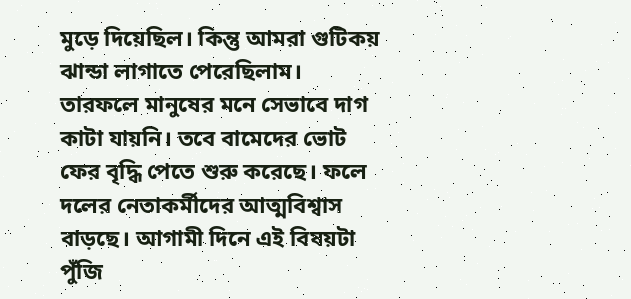মুড়ে দিয়েছিল। কিন্তু আমরা গুটিকয় ঝান্ডা লাগাতে পেরেছিলাম। তারফলে মানুষের মনে সেভাবে দাগ কাটা যায়নি। তবে বামেদের ভোট ফের বৃদ্ধি পেতে শুরু করেছে। ফলে দলের নেতাকর্মীদের আত্মবিশ্বাস বাড়ছে। আগামী দিনে এই বিষয়টা পুঁজি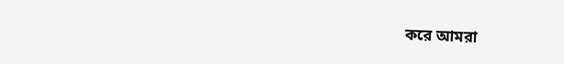করে আমরা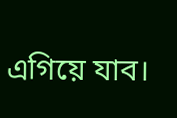এগিয়ে যাব।